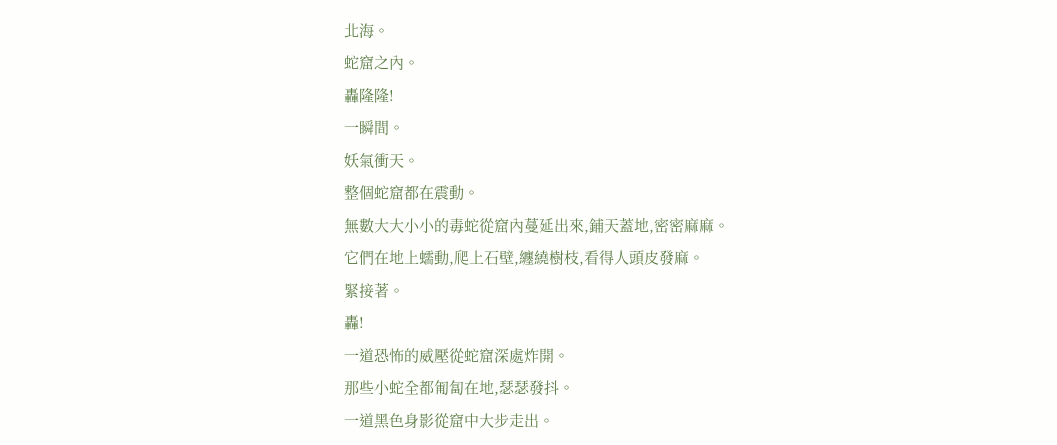北海。
蛇窟之內。
轟隆隆!
一瞬間。
妖氣衝天。
整個蛇窟都在震動。
無數大大小小的毒蛇從窟內蔓延出來,鋪天蓋地,密密麻麻。
它們在地上蠕動,爬上石壁,纏繞樹枝,看得人頭皮發麻。
緊接著。
轟!
一道恐怖的威壓從蛇窟深處炸開。
那些小蛇全都匍匐在地,瑟瑟發抖。
一道黑色身影從窟中大步走出。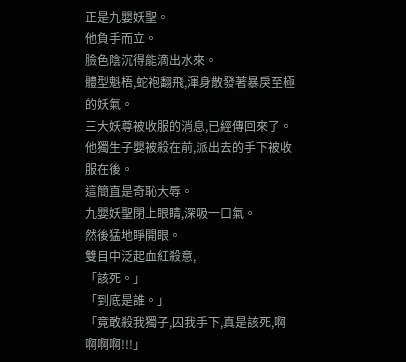正是九嬰妖聖。
他負手而立。
臉色陰沉得能滴出水來。
體型魁梧,蛇袍翻飛,渾身散發著暴戾至極的妖氣。
三大妖尊被收服的消息,已經傳回來了。
他獨生子嬰被殺在前,派出去的手下被收服在後。
這簡直是奇恥大辱。
九嬰妖聖閉上眼睛,深吸一口氣。
然後猛地睜開眼。
雙目中泛起血紅殺意,
「該死。」
「到底是誰。」
「竟敢殺我獨子,囚我手下,真是該死,啊啊啊啊!!!」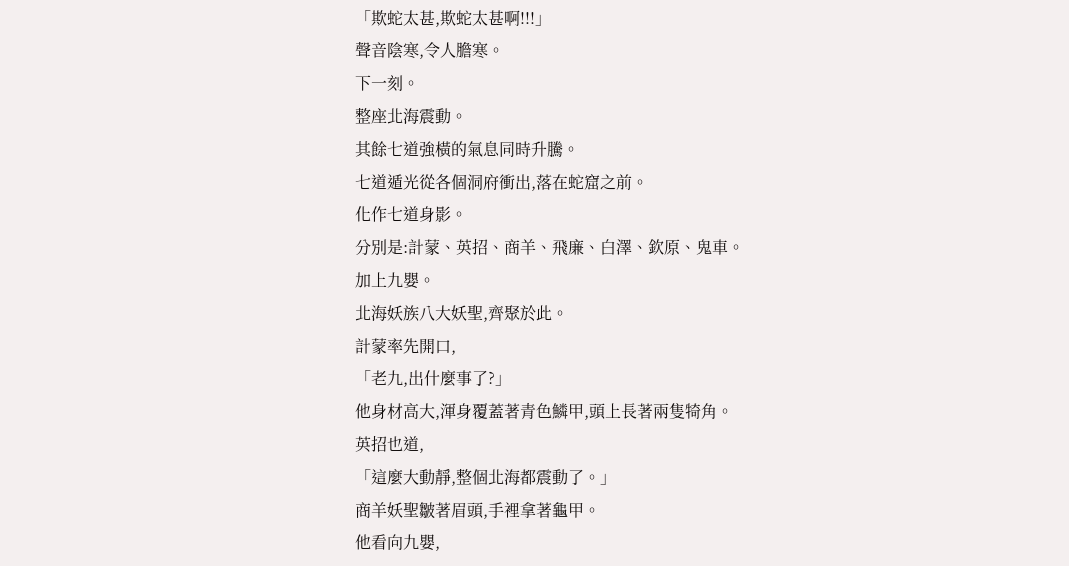「欺蛇太甚,欺蛇太甚啊!!!」
聲音陰寒,令人膽寒。
下一刻。
整座北海震動。
其餘七道強橫的氣息同時升騰。
七道遁光從各個洞府衝出,落在蛇窟之前。
化作七道身影。
分別是:計蒙、英招、商羊、飛廉、白澤、欽原、鬼車。
加上九嬰。
北海妖族八大妖聖,齊聚於此。
計蒙率先開口,
「老九,出什麼事了?」
他身材高大,渾身覆蓋著青色鱗甲,頭上長著兩隻犄角。
英招也道,
「這麼大動靜,整個北海都震動了。」
商羊妖聖皺著眉頭,手裡拿著龜甲。
他看向九嬰,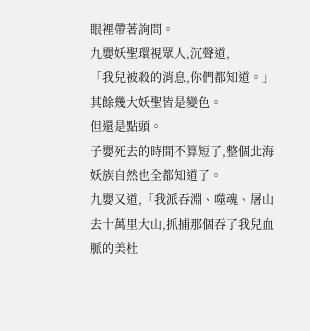眼裡帶著詢問。
九嬰妖聖環視眾人,沉聲道,
「我兒被殺的消息,你們都知道。」
其餘幾大妖聖皆是變色。
但還是點頭。
子嬰死去的時間不算短了,整個北海妖族自然也全都知道了。
九嬰又道,「我派吞淵、噬魂、屠山去十萬里大山,抓捕那個吞了我兒血脈的美杜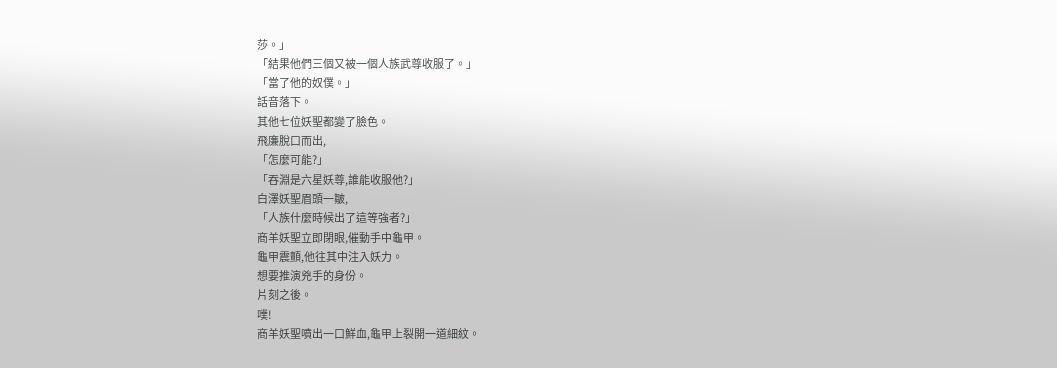莎。」
「結果他們三個又被一個人族武尊收服了。」
「當了他的奴僕。」
話音落下。
其他七位妖聖都變了臉色。
飛廉脫口而出,
「怎麼可能?」
「吞淵是六星妖尊,誰能收服他?」
白澤妖聖眉頭一皺,
「人族什麼時候出了這等強者?」
商羊妖聖立即閉眼,催動手中龜甲。
龜甲震顫,他往其中注入妖力。
想要推演兇手的身份。
片刻之後。
噗!
商羊妖聖噴出一口鮮血,龜甲上裂開一道細紋。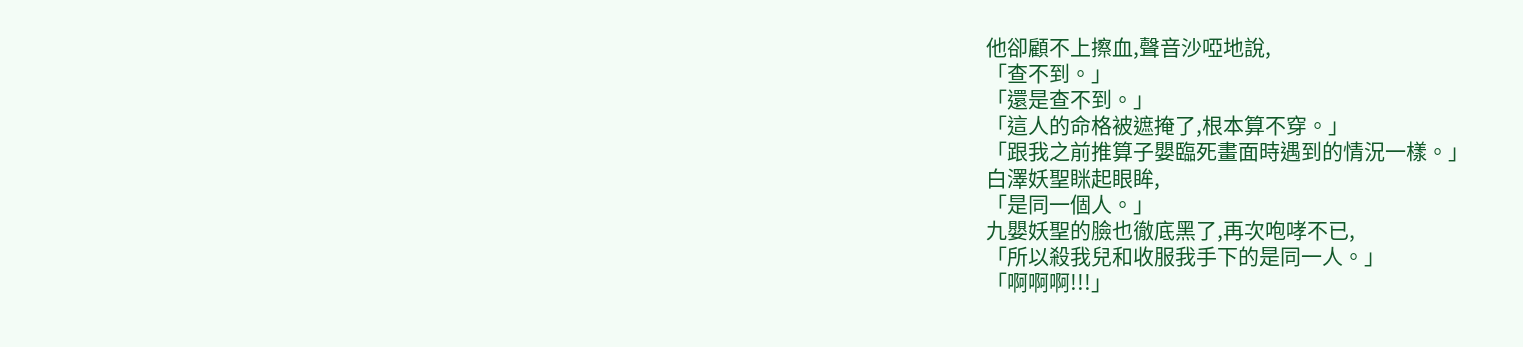他卻顧不上擦血,聲音沙啞地說,
「查不到。」
「還是查不到。」
「這人的命格被遮掩了,根本算不穿。」
「跟我之前推算子嬰臨死畫面時遇到的情況一樣。」
白澤妖聖眯起眼眸,
「是同一個人。」
九嬰妖聖的臉也徹底黑了,再次咆哮不已,
「所以殺我兒和收服我手下的是同一人。」
「啊啊啊!!!」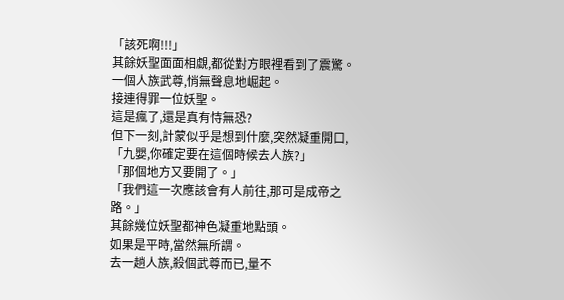「該死啊!!!」
其餘妖聖面面相覷,都從對方眼裡看到了震驚。
一個人族武尊,悄無聲息地崛起。
接連得罪一位妖聖。
這是瘋了,還是真有恃無恐?
但下一刻,計蒙似乎是想到什麼,突然凝重開口,
「九嬰,你確定要在這個時候去人族?」
「那個地方又要開了。」
「我們這一次應該會有人前往,那可是成帝之路。」
其餘幾位妖聖都神色凝重地點頭。
如果是平時,當然無所謂。
去一趟人族,殺個武尊而已,量不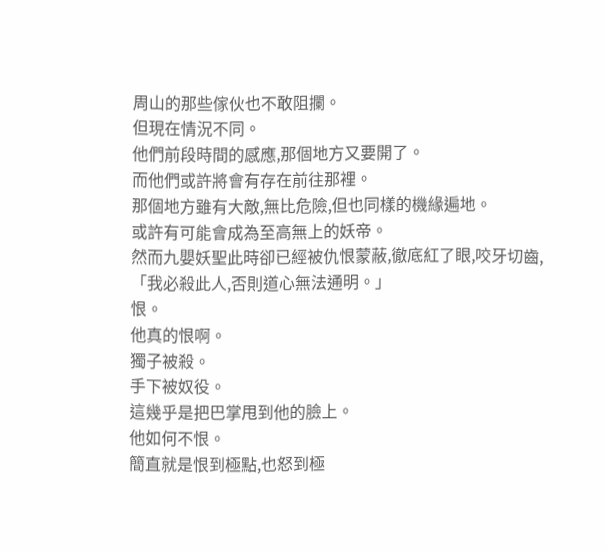周山的那些傢伙也不敢阻攔。
但現在情況不同。
他們前段時間的感應,那個地方又要開了。
而他們或許將會有存在前往那裡。
那個地方雖有大敵,無比危險,但也同樣的機緣遍地。
或許有可能會成為至高無上的妖帝。
然而九嬰妖聖此時卻已經被仇恨蒙蔽,徹底紅了眼,咬牙切齒,
「我必殺此人,否則道心無法通明。」
恨。
他真的恨啊。
獨子被殺。
手下被奴役。
這幾乎是把巴掌甩到他的臉上。
他如何不恨。
簡直就是恨到極點,也怒到極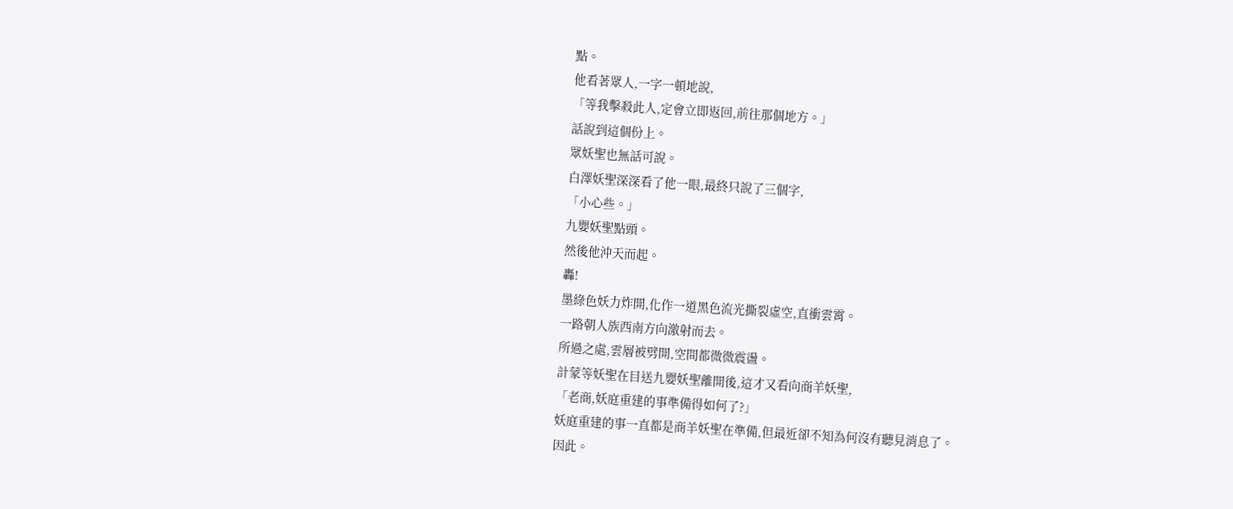點。
他看著眾人,一字一頓地說,
「等我擊殺此人,定會立即返回,前往那個地方。」
話說到這個份上。
眾妖聖也無話可說。
白澤妖聖深深看了他一眼,最終只說了三個字,
「小心些。」
九嬰妖聖點頭。
然後他沖天而起。
轟!
墨綠色妖力炸開,化作一道黑色流光撕裂虛空,直衝雲霄。
一路朝人族西南方向激射而去。
所過之處,雲層被劈開,空間都微微震盪。
計蒙等妖聖在目送九嬰妖聖離開後,這才又看向商羊妖聖,
「老商,妖庭重建的事準備得如何了?」
妖庭重建的事一直都是商羊妖聖在準備,但最近卻不知為何沒有聽見消息了。
因此。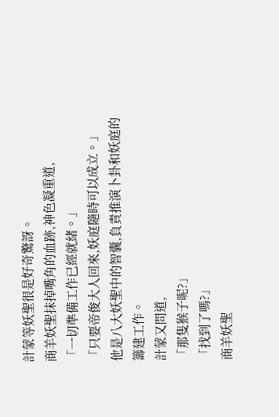計蒙等妖聖很是好奇驚訝。
商羊妖聖抹掉嘴角的血跡,神色凝重道,
「一切準備工作已經就緒。」
「只要帝俊大人回來,妖庭隨時可以成立。」
他是八大妖聖中的智囊,負責推演卜卦和妖庭的籌建工作。
計蒙又問道,
「那隻猴子呢?」
「找到了嗎?」
商羊妖聖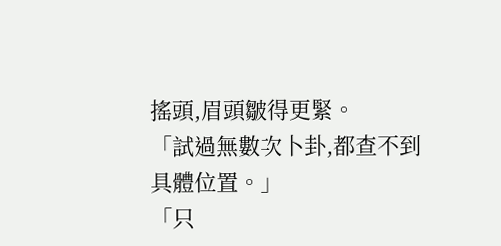搖頭,眉頭皺得更緊。
「試過無數次卜卦,都查不到具體位置。」
「只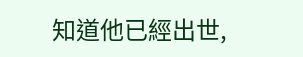知道他已經出世,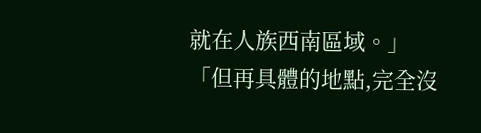就在人族西南區域。」
「但再具體的地點,完全沒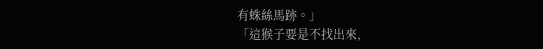有蛛絲馬跡。」
「這猴子要是不找出來,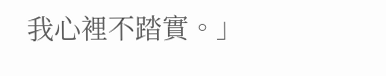我心裡不踏實。」